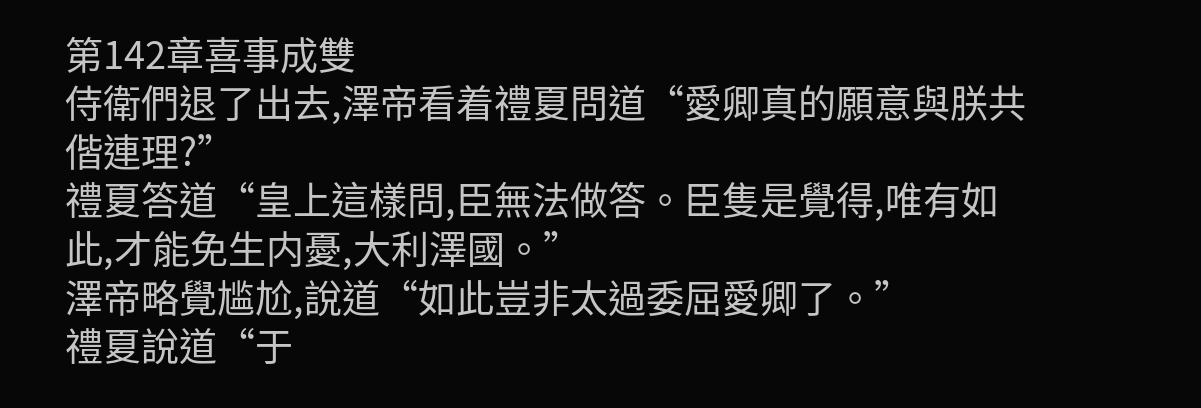第142章喜事成雙
侍衛們退了出去,澤帝看着禮夏問道“愛卿真的願意與朕共偕連理?”
禮夏答道“皇上這樣問,臣無法做答。臣隻是覺得,唯有如此,才能免生内憂,大利澤國。”
澤帝略覺尴尬,說道“如此豈非太過委屈愛卿了。”
禮夏說道“于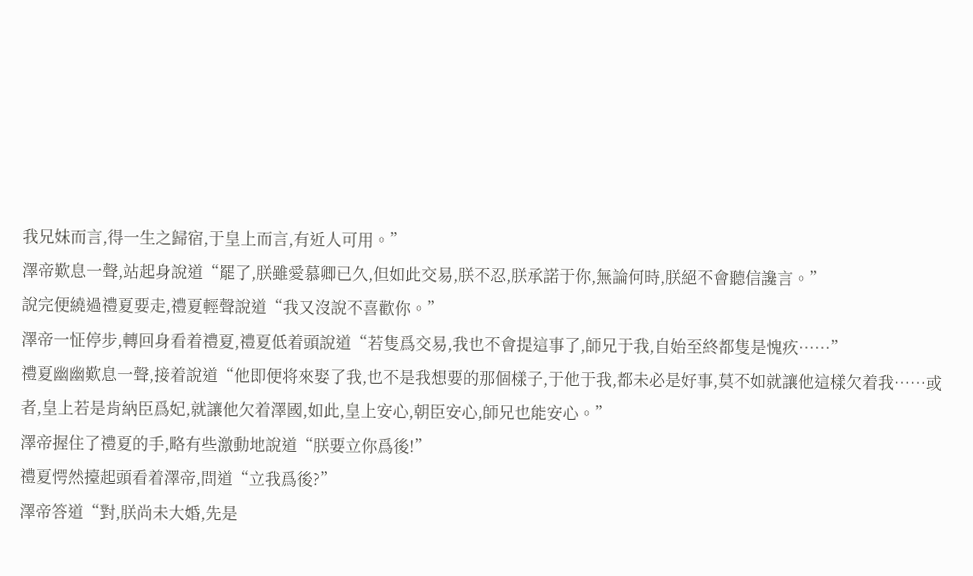我兄妹而言,得一生之歸宿,于皇上而言,有近人可用。”
澤帝歎息一聲,站起身說道“罷了,朕雖愛慕卿已久,但如此交易,朕不忍,朕承諾于你,無論何時,朕絕不會聽信讒言。”
說完便繞過禮夏要走,禮夏輕聲說道“我又沒說不喜歡你。”
澤帝一怔停步,轉回身看着禮夏,禮夏低着頭說道“若隻爲交易,我也不會提這事了,師兄于我,自始至終都隻是愧疚……”
禮夏幽幽歎息一聲,接着說道“他即便将來娶了我,也不是我想要的那個樣子,于他于我,都未必是好事,莫不如就讓他這樣欠着我……或者,皇上若是肯納臣爲妃,就讓他欠着澤國,如此,皇上安心,朝臣安心,師兄也能安心。”
澤帝握住了禮夏的手,略有些激動地說道“朕要立你爲後!”
禮夏愕然擡起頭看着澤帝,問道“立我爲後?”
澤帝答道“對,朕尚未大婚,先是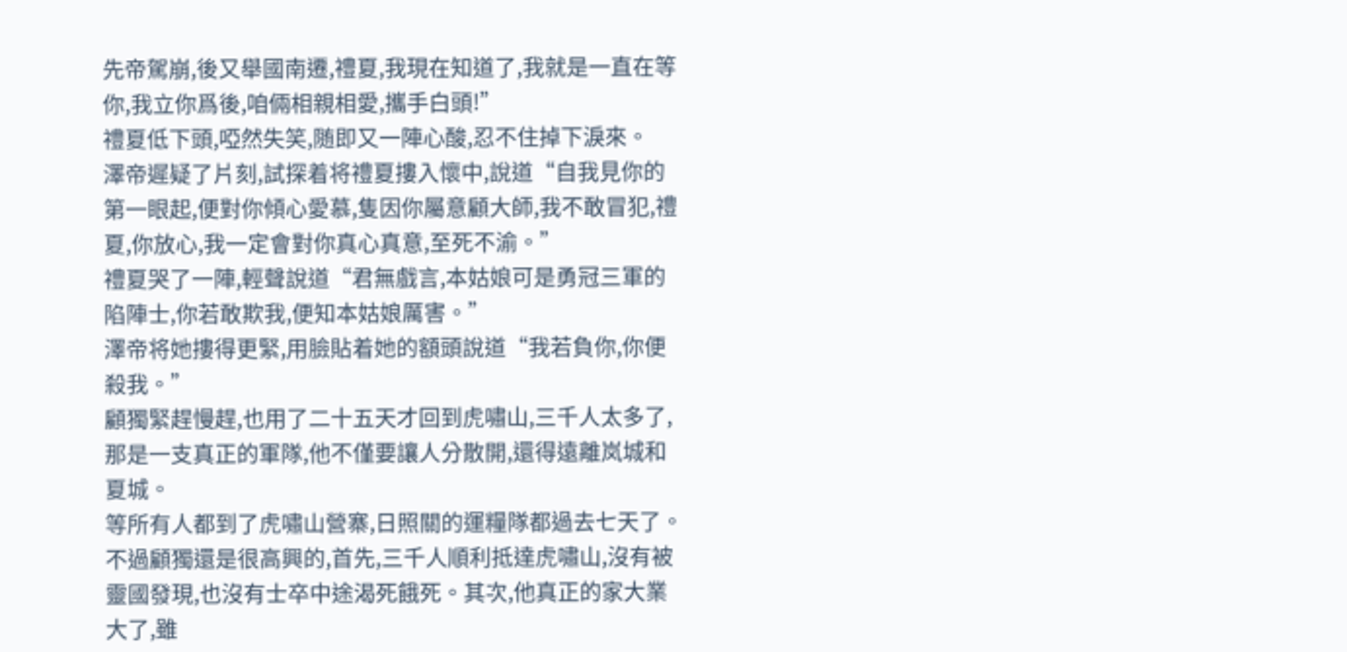先帝駕崩,後又舉國南遷,禮夏,我現在知道了,我就是一直在等你,我立你爲後,咱倆相親相愛,攜手白頭!”
禮夏低下頭,啞然失笑,随即又一陣心酸,忍不住掉下淚來。
澤帝遲疑了片刻,試探着将禮夏摟入懷中,說道“自我見你的第一眼起,便對你傾心愛慕,隻因你屬意顧大師,我不敢冒犯,禮夏,你放心,我一定會對你真心真意,至死不渝。”
禮夏哭了一陣,輕聲說道“君無戲言,本姑娘可是勇冠三軍的陷陣士,你若敢欺我,便知本姑娘厲害。”
澤帝将她摟得更緊,用臉貼着她的額頭說道“我若負你,你便殺我。”
顧獨緊趕慢趕,也用了二十五天才回到虎嘯山,三千人太多了,那是一支真正的軍隊,他不僅要讓人分散開,還得遠離岚城和夏城。
等所有人都到了虎嘯山營寨,日照關的運糧隊都過去七天了。
不過顧獨還是很高興的,首先,三千人順利抵達虎嘯山,沒有被靈國發現,也沒有士卒中途渴死餓死。其次,他真正的家大業大了,雖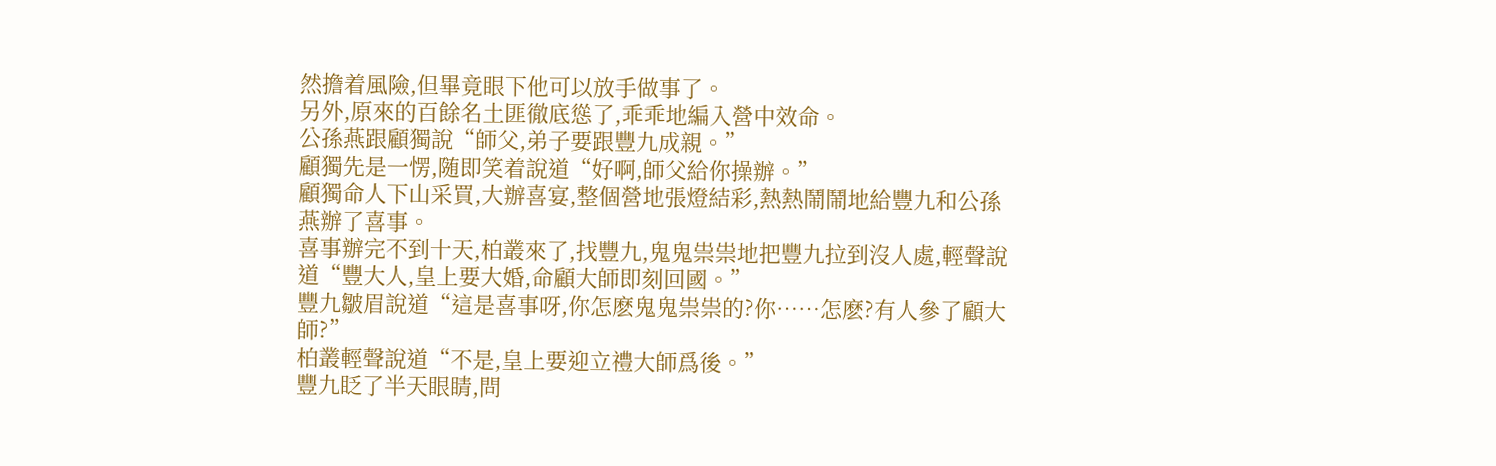然擔着風險,但畢竟眼下他可以放手做事了。
另外,原來的百餘名土匪徹底慫了,乖乖地編入營中效命。
公孫燕跟顧獨說“師父,弟子要跟豐九成親。”
顧獨先是一愣,随即笑着說道“好啊,師父給你操辦。”
顧獨命人下山采買,大辦喜宴,整個營地張燈結彩,熱熱鬧鬧地給豐九和公孫燕辦了喜事。
喜事辦完不到十天,柏叢來了,找豐九,鬼鬼祟祟地把豐九拉到沒人處,輕聲說道“豐大人,皇上要大婚,命顧大師即刻回國。”
豐九皺眉說道“這是喜事呀,你怎麽鬼鬼祟祟的?你……怎麽?有人參了顧大師?”
柏叢輕聲說道“不是,皇上要迎立禮大師爲後。”
豐九眨了半天眼睛,問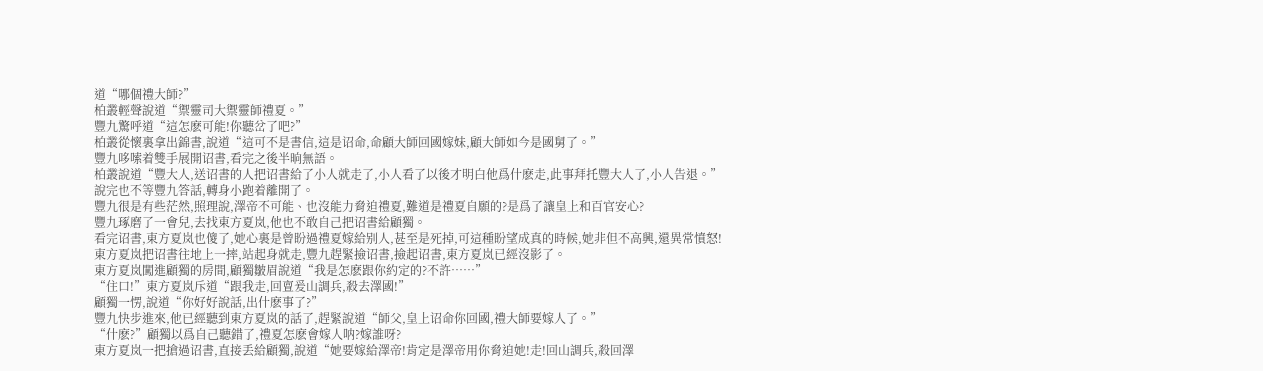道“哪個禮大師?”
柏叢輕聲說道“禦靈司大禦靈師禮夏。”
豐九驚呼道“這怎麽可能!你聽岔了吧?”
柏叢從懷裏拿出錦書,說道“這可不是書信,這是诏命,命顧大師回國嫁妹,顧大師如今是國舅了。”
豐九哆嗦着雙手展開诏書,看完之後半晌無語。
柏叢說道“豐大人,送诏書的人把诏書給了小人就走了,小人看了以後才明白他爲什麽走,此事拜托豐大人了,小人告退。”
說完也不等豐九答話,轉身小跑着離開了。
豐九很是有些茫然,照理說,澤帝不可能、也沒能力脅迫禮夏,難道是禮夏自願的?是爲了讓皇上和百官安心?
豐九琢磨了一會兒,去找東方夏岚,他也不敢自己把诏書給顧獨。
看完诏書,東方夏岚也傻了,她心裏是曾盼過禮夏嫁給别人,甚至是死掉,可這種盼望成真的時候,她非但不高興,還異常憤怒!
東方夏岚把诏書往地上一摔,站起身就走,豐九趕緊撿诏書,撿起诏書,東方夏岚已經沒影了。
東方夏岚闖進顧獨的房間,顧獨皺眉說道“我是怎麽跟你約定的?不許……”
“住口!”東方夏岚斥道“跟我走,回亶爰山調兵,殺去澤國!”
顧獨一愣,說道“你好好說話,出什麽事了?”
豐九快步進來,他已經聽到東方夏岚的話了,趕緊說道“師父,皇上诏命你回國,禮大師要嫁人了。”
“什麽?”顧獨以爲自己聽錯了,禮夏怎麽會嫁人呐?嫁誰呀?
東方夏岚一把搶過诏書,直接丢給顧獨,說道“她要嫁給澤帝!肯定是澤帝用你脅迫她!走!回山調兵,殺回澤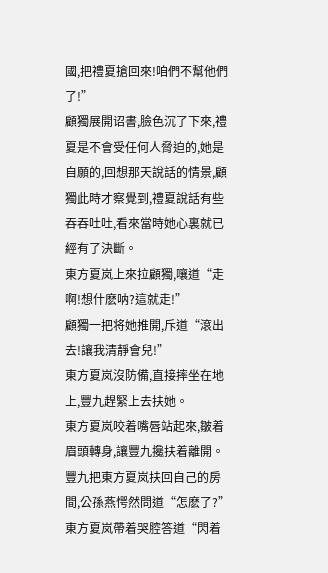國,把禮夏搶回來!咱們不幫他們了!”
顧獨展開诏書,臉色沉了下來,禮夏是不會受任何人脅迫的,她是自願的,回想那天說話的情景,顧獨此時才察覺到,禮夏說話有些吞吞吐吐,看來當時她心裏就已經有了決斷。
東方夏岚上來拉顧獨,嚷道“走啊!想什麽呐?這就走!”
顧獨一把将她推開,斥道“滾出去!讓我清靜會兒!”
東方夏岚沒防備,直接摔坐在地上,豐九趕緊上去扶她。
東方夏岚咬着嘴唇站起來,皺着眉頭轉身,讓豐九攙扶着離開。
豐九把東方夏岚扶回自己的房間,公孫燕愕然問道“怎麽了?”
東方夏岚帶着哭腔答道“閃着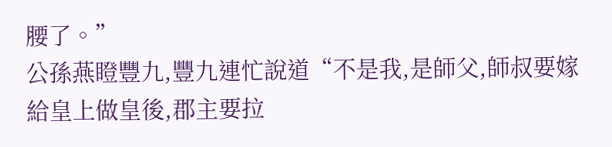腰了。”
公孫燕瞪豐九,豐九連忙說道“不是我,是師父,師叔要嫁給皇上做皇後,郡主要拉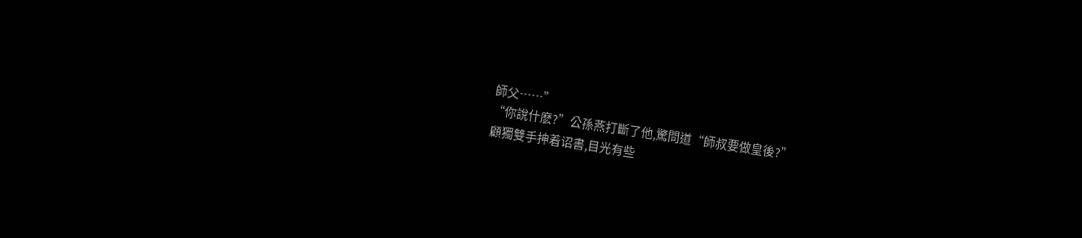師父……”
“你說什麽?”公孫燕打斷了他,驚問道“師叔要做皇後?”
顧獨雙手抻着诏書,目光有些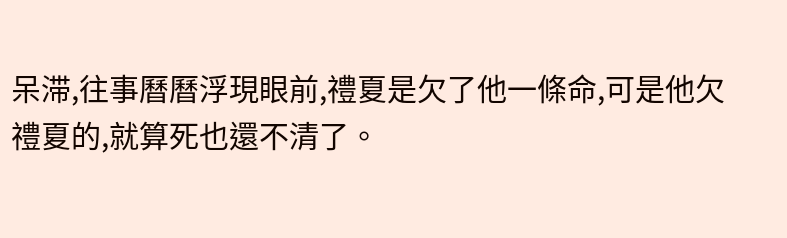呆滞,往事曆曆浮現眼前,禮夏是欠了他一條命,可是他欠禮夏的,就算死也還不清了。